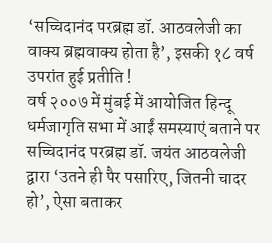‘सच्चिदानंद परब्रह्म डॉ. आठवलेजी का वाक्य ब्रह्मवाक्य होता है’, इसकी १८ वर्ष उपरांत हुई प्रतीति !
वर्ष २००७ में मुंबई में आयोजित हिन्दू धर्मजागृति सभा में आईं समस्याएं बताने पर सच्चिदानंद परब्रह्म डॉ. जयंत आठवलेजी द्वारा ‘उतने ही पैर पसारिए, जितनी चादर हो’, ऐसा बताकर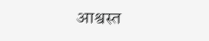आश्वस्त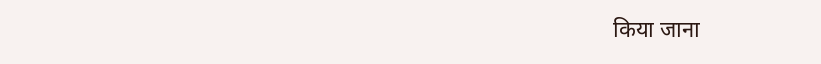किया जाना